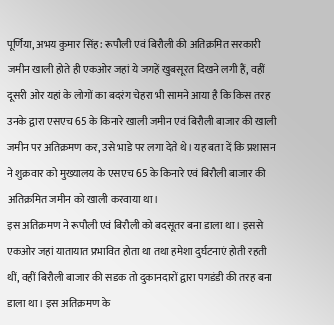पूर्णिया, अभय कुमार सिंह: रूपौली एवं बिरौली की अतिक्रमित सरकारी जमीन खाली होते ही एकओर जहां ये जगहें खुबसूरत दिखने लगी हैं, वहीं दूसरी ओर यहां के लोगों का बदरंग चेहरा भी सामने आया है कि किस तरह उनके द्वारा एसएच 65 के किनारे खाली जमीन एवं बिरौली बाजार की खाली जमीन पर अतिक्रमण कर, उसे भाडे पर लगा देते थे। यह बता दें कि प्रशासन ने शुक्रवार को मुख्यालय के एसएच 65 के किनारे एवं बिरौली बाजार की अतिक्रमित जमीन को खाली करवाया था।
इस अतिक्रमण ने रूपौली एवं बिरौली को बदसूतर बना डाला था। इससे एकओर जहां यातायात प्रभावित होता था तथा हमेशा दुर्घटनाएं होती रहती थीं, वहीं बिरौली बाजार की सडक तो दुकानदारों द्वारा पगडंडी की तरह बना डाला था। इस अतिक्रमण के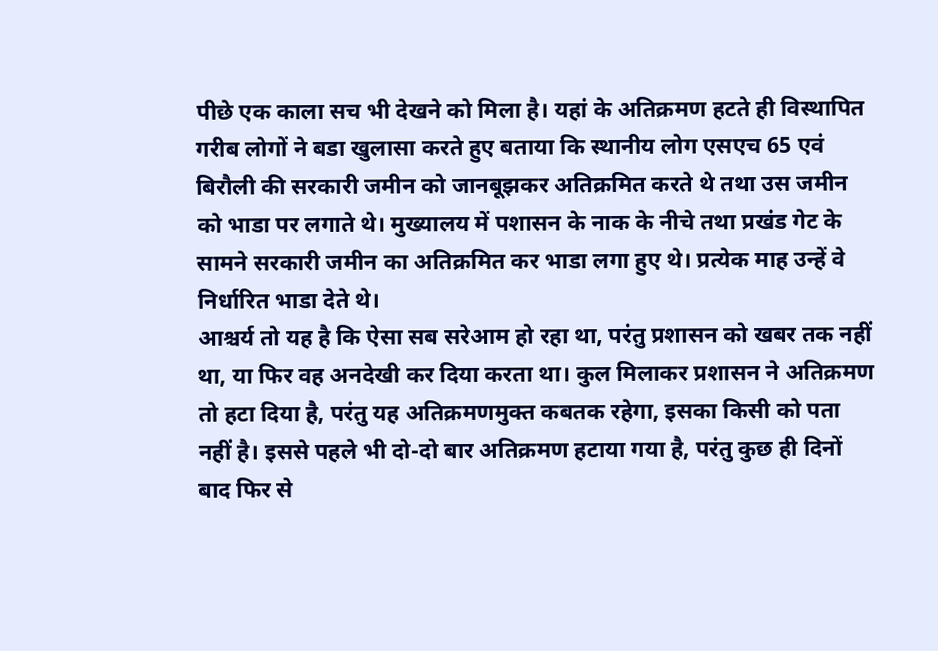पीछे एक काला सच भी देखने को मिला है। यहां के अतिक्रमण हटते ही विस्थापित गरीब लोगों ने बडा खुलासा करते हुए बताया कि स्थानीय लोग एसएच 65 एवं बिरौली की सरकारी जमीन को जानबूझकर अतिक्रमित करते थे तथा उस जमीन को भाडा पर लगाते थे। मुख्यालय में पशासन के नाक के नीचे तथा प्रखंड गेट के सामने सरकारी जमीन का अतिक्रमित कर भाडा लगा हुए थे। प्रत्येक माह उन्हें वे निर्धारित भाडा देते थे।
आश्चर्य तो यह है कि ऐसा सब सरेआम हो रहा था, परंतु प्रशासन को खबर तक नहीं था, या फिर वह अनदेखी कर दिया करता था। कुल मिलाकर प्रशासन ने अतिक्रमण तो हटा दिया है, परंतु यह अतिक्रमणमुक्त कबतक रहेगा, इसका किसी को पता नहीं है। इससे पहले भी दो-दो बार अतिक्रमण हटाया गया है, परंतु कुछ ही दिनों बाद फिर से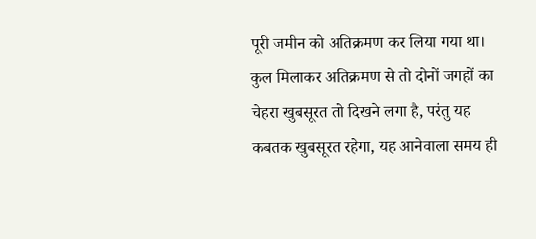पूरी जमीन को अतिक्रमण कर लिया गया था। कुल मिलाकर अतिक्रमण से तो दोनों जगहों का चेहरा खुबसूरत तो दिखने लगा है, परंतु यह कबतक खुबसूरत रहेगा, यह आनेवाला समय ही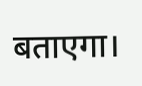बताएगा।